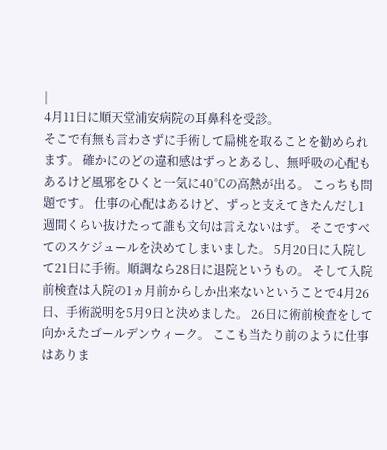|
4月11日に順天堂浦安病院の耳鼻科を受診。
そこで有無も言わさずに手術して扁桃を取ることを勧められます。 確かにのどの違和感はずっとあるし、無呼吸の心配もあるけど風邪をひくと一気に40℃の高熱が出る。 こっちも問題です。 仕事の心配はあるけど、ずっと支えてきたんだし1週間くらい抜けたって誰も文句は言えないはず。 そこですべてのスケジュールを決めてしまいました。 5月20日に入院して21日に手術。順調なら28日に退院というもの。 そして入院前検査は入院の1ヵ月前からしか出来ないということで4月26日、手術説明を5月9日と決めました。 26日に術前検査をして向かえたゴールデンウィーク。 ここも当たり前のように仕事はありま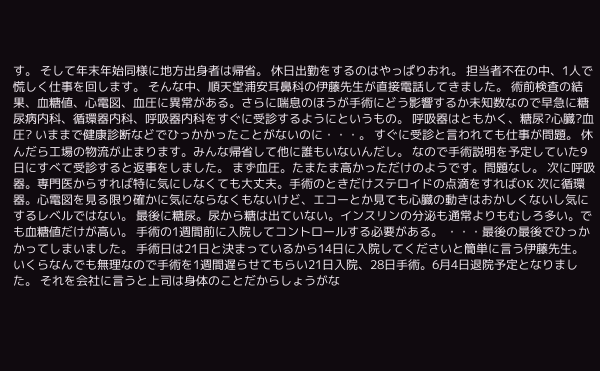す。 そして年末年始同様に地方出身者は帰省。 休日出勤をするのはやっぱりおれ。 担当者不在の中、1人で慌しく仕事を回します。 そんな中、順天堂浦安耳鼻科の伊藤先生が直接電話してきました。 術前検査の結果、血糖値、心電図、血圧に異常がある。さらに喘息のほうが手術にどう影響するか未知数なので早急に糖尿病内科、循環器内科、呼吸器内科をすぐに受診するようにというもの。 呼吸器はともかく、糖尿?心臓?血圧? いままで健康診断などでひっかかったことがないのに・・・。 すぐに受診と言われても仕事が問題。 休んだら工場の物流が止まります。みんな帰省して他に誰もいないんだし。 なので手術説明を予定していた9日にすべて受診すると返事をしました。 まず血圧。たまたま高かっただけのようです。問題なし。 次に呼吸器。専門医からすれば特に気にしなくても大丈夫。手術のときだけステロイドの点滴をすればOK 次に循環器。心電図を見る限り確かに気にならなくもないけど、エコーとか見ても心臓の動きはおかしくないし気にするレベルではない。 最後に糖尿。尿から糖は出ていない。インスリンの分泌も通常よりもむしろ多い。でも血糖値だけが高い。 手術の1週間前に入院してコントロールする必要がある。 ・・・最後の最後でひっかかってしまいました。 手術日は21日と決まっているから14日に入院してくださいと簡単に言う伊藤先生。 いくらなんでも無理なので手術を1週間遅らせてもらい21日入院、28日手術。6月4日退院予定となりました。 それを会社に言うと上司は身体のことだからしょうがな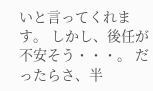いと言ってくれます。 しかし、後任が不安そう・・・。 だったらさ、半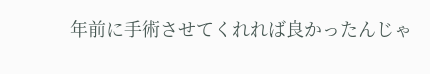年前に手術させてくれれば良かったんじゃ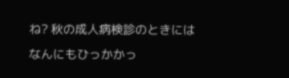ね? 秋の成人病検診のときにはなんにもひっかかっ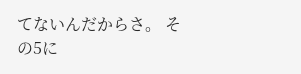てないんだからさ。 その5に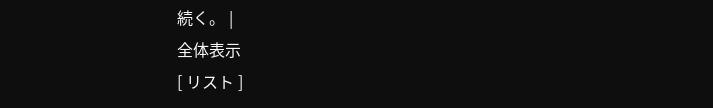続く。 |
全体表示
[ リスト ]